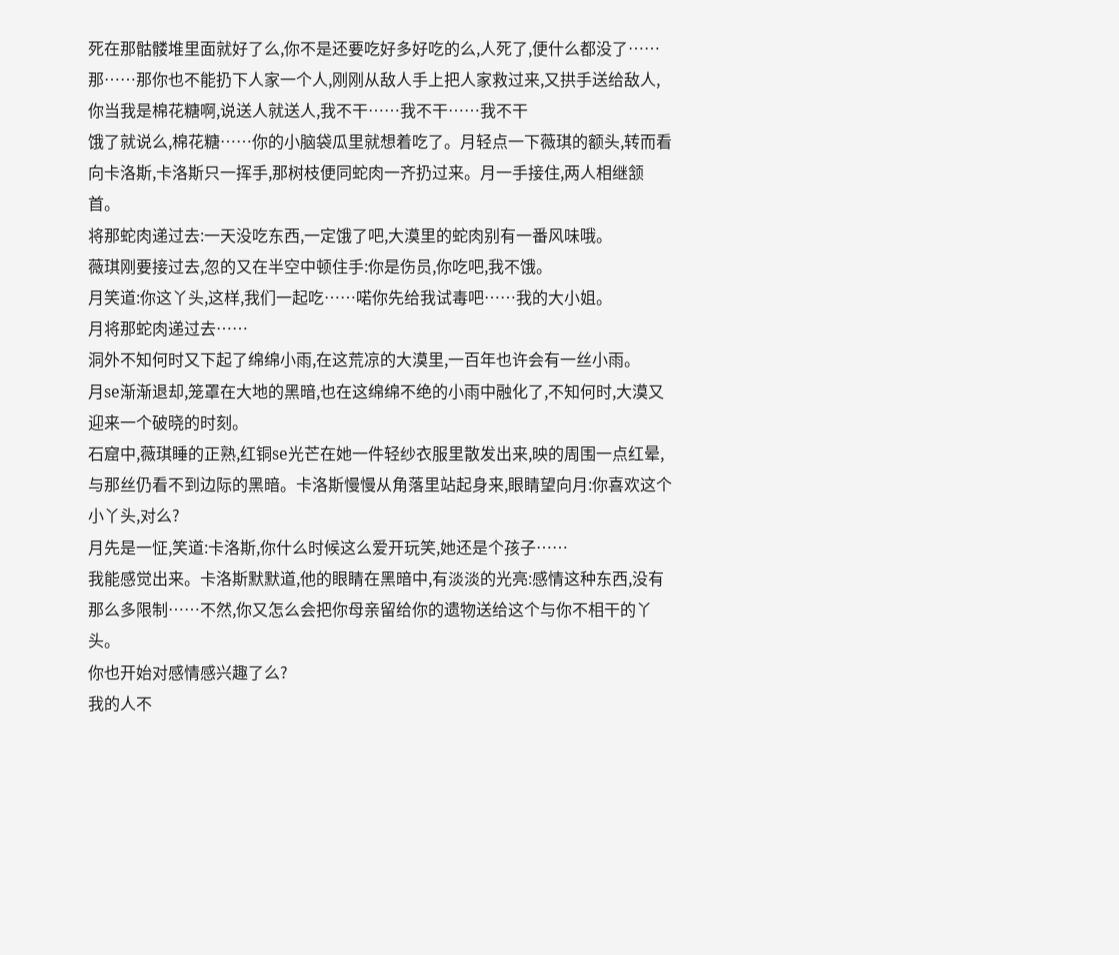死在那骷髅堆里面就好了么,你不是还要吃好多好吃的么,人死了,便什么都没了……
那……那你也不能扔下人家一个人,刚刚从敌人手上把人家救过来,又拱手送给敌人,你当我是棉花糖啊,说送人就送人,我不干……我不干……我不干
饿了就说么,棉花糖……你的小脑袋瓜里就想着吃了。月轻点一下薇琪的额头,转而看向卡洛斯,卡洛斯只一挥手,那树枝便同蛇肉一齐扔过来。月一手接住,两人相继颔首。
将那蛇肉递过去:一天没吃东西,一定饿了吧,大漠里的蛇肉别有一番风味哦。
薇琪刚要接过去,忽的又在半空中顿住手:你是伤员,你吃吧,我不饿。
月笑道:你这丫头,这样,我们一起吃……喏你先给我试毒吧……我的大小姐。
月将那蛇肉递过去……
洞外不知何时又下起了绵绵小雨,在这荒凉的大漠里,一百年也许会有一丝小雨。
月se渐渐退却,笼罩在大地的黑暗,也在这绵绵不绝的小雨中融化了,不知何时,大漠又迎来一个破晓的时刻。
石窟中,薇琪睡的正熟,红铜se光芒在她一件轻纱衣服里散发出来,映的周围一点红晕,与那丝仍看不到边际的黑暗。卡洛斯慢慢从角落里站起身来,眼睛望向月:你喜欢这个小丫头,对么?
月先是一怔,笑道:卡洛斯,你什么时候这么爱开玩笑,她还是个孩子……
我能感觉出来。卡洛斯默默道,他的眼睛在黑暗中,有淡淡的光亮:感情这种东西,没有那么多限制……不然,你又怎么会把你母亲留给你的遗物送给这个与你不相干的丫头。
你也开始对感情感兴趣了么?
我的人不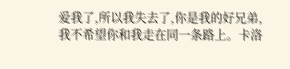爱我了,所以我失去了,你是我的好兄弟,我不希望你和我走在同一条路上。卡洛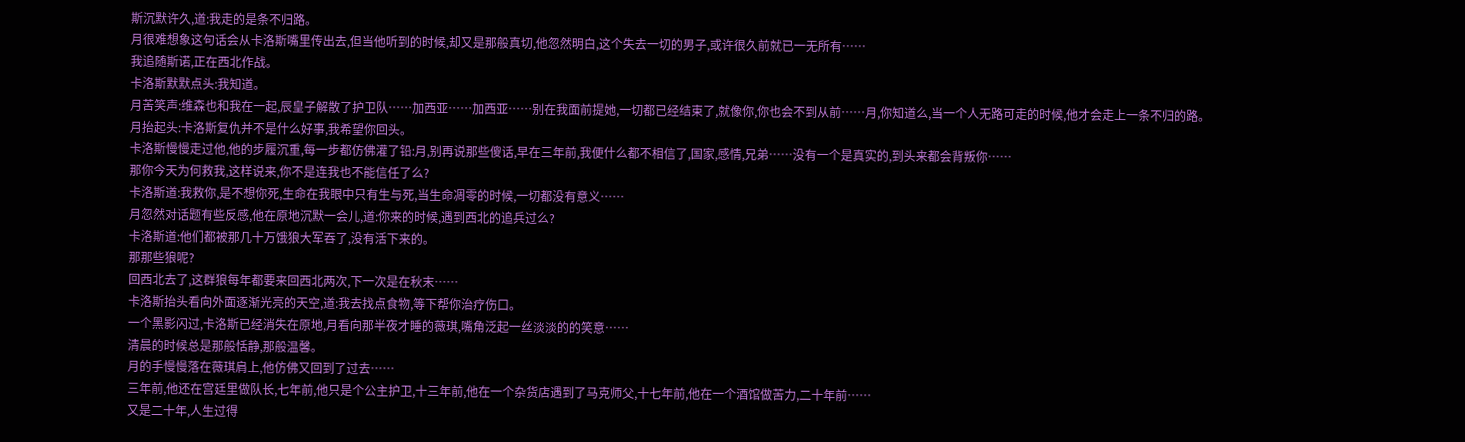斯沉默许久,道:我走的是条不归路。
月很难想象这句话会从卡洛斯嘴里传出去,但当他听到的时候,却又是那般真切,他忽然明白,这个失去一切的男子,或许很久前就已一无所有……
我追随斯诺,正在西北作战。
卡洛斯默默点头:我知道。
月苦笑声:维森也和我在一起,辰皇子解散了护卫队……加西亚……加西亚……别在我面前提她,一切都已经结束了,就像你,你也会不到从前……月,你知道么,当一个人无路可走的时候,他才会走上一条不归的路。
月抬起头:卡洛斯复仇并不是什么好事,我希望你回头。
卡洛斯慢慢走过他,他的步履沉重,每一步都仿佛灌了铅:月,别再说那些傻话,早在三年前,我便什么都不相信了,国家,感情,兄弟……没有一个是真实的,到头来都会背叛你……
那你今天为何救我,这样说来,你不是连我也不能信任了么?
卡洛斯道:我救你,是不想你死,生命在我眼中只有生与死,当生命凋零的时候,一切都没有意义……
月忽然对话题有些反感,他在原地沉默一会儿,道:你来的时候,遇到西北的追兵过么?
卡洛斯道:他们都被那几十万饿狼大军吞了,没有活下来的。
那那些狼呢?
回西北去了,这群狼每年都要来回西北两次,下一次是在秋末……
卡洛斯抬头看向外面逐渐光亮的天空,道:我去找点食物,等下帮你治疗伤口。
一个黑影闪过,卡洛斯已经消失在原地,月看向那半夜才睡的薇琪,嘴角泛起一丝淡淡的的笑意……
清晨的时候总是那般恬静,那般温馨。
月的手慢慢落在薇琪肩上,他仿佛又回到了过去……
三年前,他还在宫廷里做队长,七年前,他只是个公主护卫,十三年前,他在一个杂货店遇到了马克师父,十七年前,他在一个酒馆做苦力,二十年前……
又是二十年,人生过得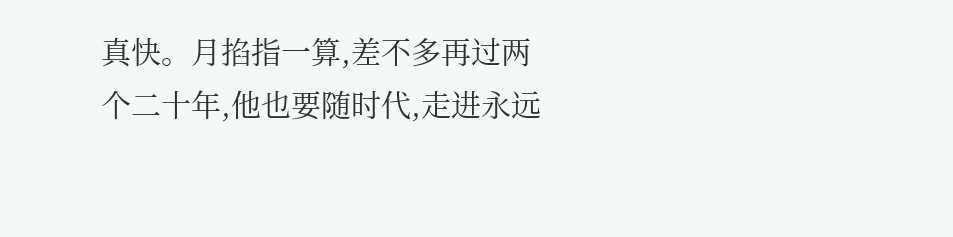真快。月掐指一算,差不多再过两个二十年,他也要随时代,走进永远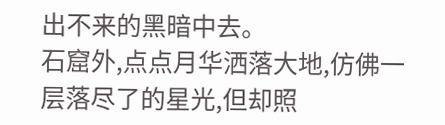出不来的黑暗中去。
石窟外,点点月华洒落大地,仿佛一层落尽了的星光,但却照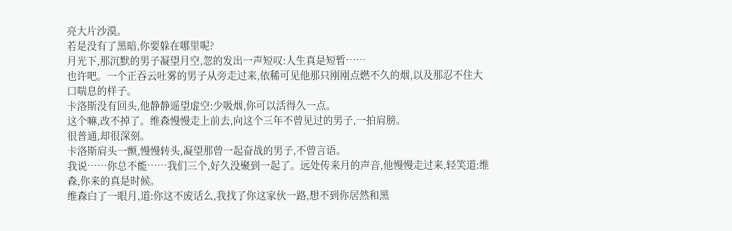亮大片沙漠。
若是没有了黑暗,你要躲在哪里呢?
月光下,那沉默的男子凝望月空,忽的发出一声短叹:人生真是短暂……
也许吧。一个正吞云吐雾的男子从旁走过来,依稀可见他那只刚刚点燃不久的烟,以及那忍不住大口喘息的样子。
卡洛斯没有回头,他静静遥望虚空:少吸烟,你可以活得久一点。
这个嘛,改不掉了。维森慢慢走上前去,向这个三年不曾见过的男子,一拍肩膀。
很普通,却很深刻。
卡洛斯肩头一颤,慢慢转头,凝望那曾一起奋战的男子,不曾言语。
我说……你总不能……我们三个,好久没聚到一起了。远处传来月的声音,他慢慢走过来,轻笑道:维森,你来的真是时候。
维森白了一眼月,道:你这不废话么,我找了你这家伙一路,想不到你居然和黑